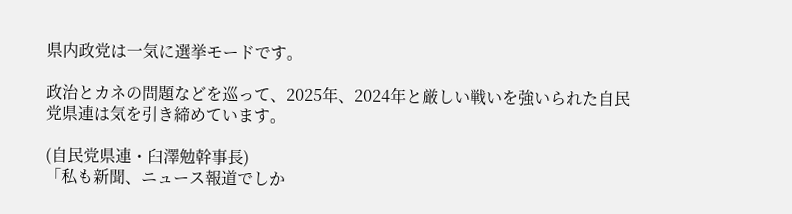県内政党は一気に選挙モードです。

政治とカネの問題などを巡って、2025年、2024年と厳しい戦いを強いられた自民党県連は気を引き締めています。

(自民党県連・臼澤勉幹事長)
「私も新聞、ニュース報道でしか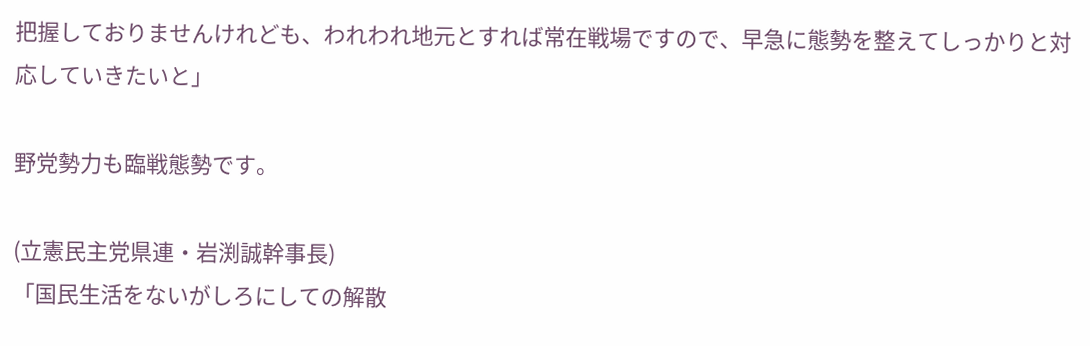把握しておりませんけれども、われわれ地元とすれば常在戦場ですので、早急に態勢を整えてしっかりと対応していきたいと」

野党勢力も臨戦態勢です。

(立憲民主党県連・岩渕誠幹事長)
「国民生活をないがしろにしての解散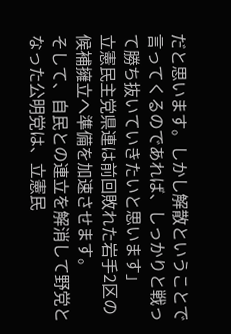だと思います。しかし解散ということで言ってくるのであれば、しっかりと戦って勝ち抜いていきたいと思います」
立憲民主党県連は前回敗れた岩手2区の候補擁立へ準備を加速させます。
そして、自民との連立を解消して野党となった公明党は、立憲民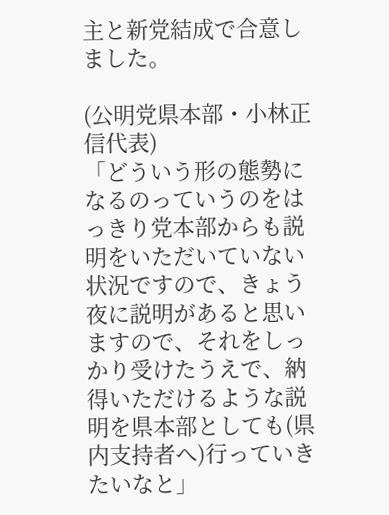主と新党結成で合意しました。

(公明党県本部・小林正信代表)
「どういう形の態勢になるのっていうのをはっきり党本部からも説明をいただいていない状況ですので、きょう夜に説明があると思いますので、それをしっかり受けたうえで、納得いただけるような説明を県本部としても(県内支持者へ)行っていきたいなと」